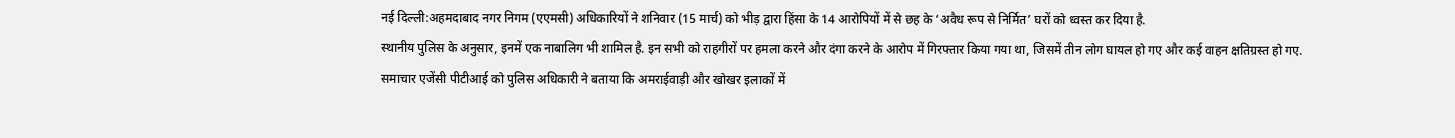नई दिल्ली:अहमदाबाद नगर निगम (एएमसी) अधिकारियों ने शनिवार (15 मार्च) को भीड़ द्वारा हिंसा के 14 आरोपियों में से छह के ‘अवैध रूप से निर्मित’ घरों को ध्वस्त कर दिया है.
स्थानीय पुलिस के अनुसार, इनमें एक नाबालिग भी शामिल है. इन सभी को राहगीरों पर हमला करने और दंगा करने के आरोप में गिरफ्तार किया गया था, जिसमें तीन लोग घायल हो गए और कई वाहन क्षतिग्रस्त हो गए.
समाचार एजेंसी पीटीआई को पुलिस अधिकारी ने बताया कि अमराईवाड़ी और खोखर इलाकों में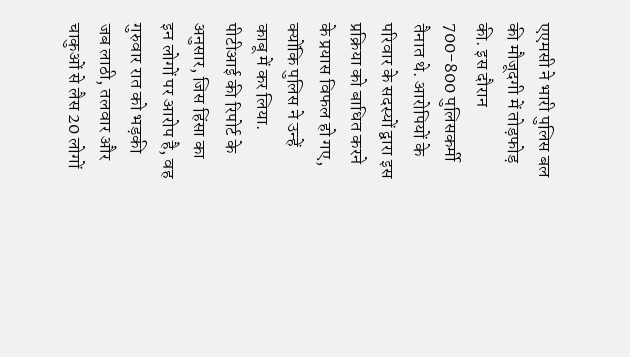एएमसी ने भारी पुलिस बल की मौजूदगी में तोड़फोड़ की. इस दौरान 700-800 पुलिसकर्मी तैनात थे. आरोपियों के परिवार के सदस्यों द्वारा इस प्रक्रिया को बाधित करने के प्रयास विफल हो गए, क्योंकि पुलिस ने उन्हें काबू में कर लिया.
पीटीआई की रिपोर्ट के अनुसार, जिस हिंसा का इन लोगों पर आरोप है, वह गुरुवार रात को भड़की जब लाठी, तलवार और चाकुओं से लैस 20 लोगों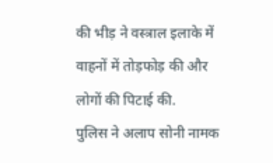की भीड़ ने वस्त्राल इलाके में वाहनों में तोड़फोड़ की और लोगों की पिटाई की.
पुलिस ने अलाप सोनी नामक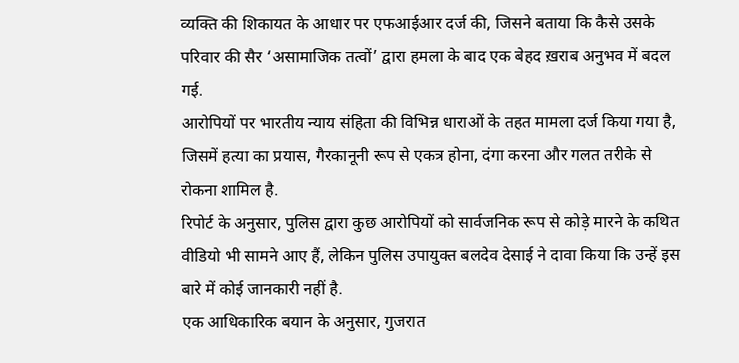व्यक्ति की शिकायत के आधार पर एफआईआर दर्ज की, जिसने बताया कि कैसे उसके परिवार की सैर ‘असामाजिक तत्वों’ द्वारा हमला के बाद एक बेहद ख़राब अनुभव में बदल गई.
आरोपियों पर भारतीय न्याय संहिता की विभिन्न धाराओं के तहत मामला दर्ज किया गया है, जिसमें हत्या का प्रयास, गैरकानूनी रूप से एकत्र होना, दंगा करना और गलत तरीके से रोकना शामिल है.
रिपोर्ट के अनुसार, पुलिस द्वारा कुछ आरोपियों को सार्वजनिक रूप से कोड़े मारने के कथित वीडियो भी सामने आए हैं, लेकिन पुलिस उपायुक्त बलदेव देसाई ने दावा किया कि उन्हें इस बारे में कोई जानकारी नहीं है.
एक आधिकारिक बयान के अनुसार, गुजरात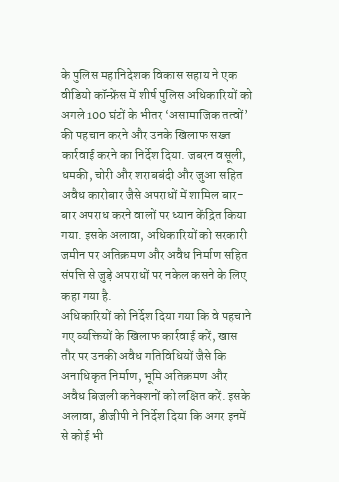के पुलिस महानिदेशक विकास सहाय ने एक वीडियो कॉन्फ्रेंस में शीर्ष पुलिस अधिकारियों को अगले 100 घंटों के भीतर ‘असामाजिक तत्वों’ की पहचान करने और उनके खिलाफ सख्त कार्रवाई करने का निर्देश दिया. जबरन वसूली, धमकी, चोरी और शराबबंदी और जुआ सहित अवैध कारोबार जैसे अपराधों में शामिल बार-बार अपराध करने वालों पर ध्यान केंद्रित किया गया. इसके अलावा, अधिकारियों को सरकारी जमीन पर अतिक्रमण और अवैध निर्माण सहित संपत्ति से जुड़े अपराधों पर नकेल कसने के लिए कहा गया है.
अधिकारियों को निर्देश दिया गया कि वे पहचाने गए व्यक्तियों के खिलाफ कार्रवाई करें, खास तौर पर उनकी अवैध गतिविधियों जैसे कि अनाधिकृत निर्माण, भूमि अतिक्रमण और अवैध बिजली कनेक्शनों को लक्षित करें. इसके अलावा, डीजीपी ने निर्देश दिया कि अगर इनमें से कोई भी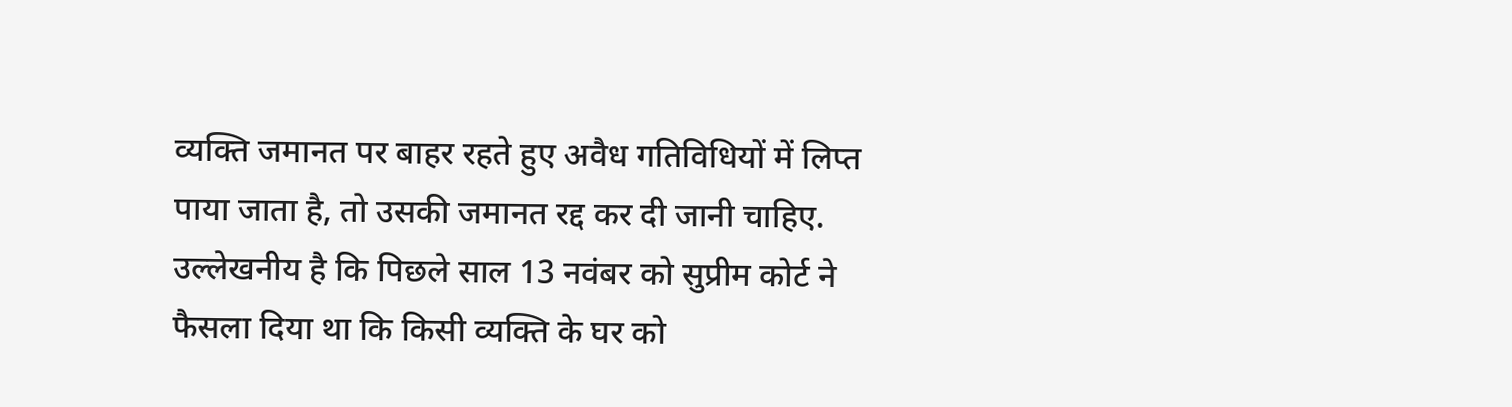व्यक्ति जमानत पर बाहर रहते हुए अवैध गतिविधियों में लिप्त पाया जाता है, तो उसकी जमानत रद्द कर दी जानी चाहिए.
उल्लेखनीय है कि पिछले साल 13 नवंबर को सुप्रीम कोर्ट ने फैसला दिया था कि किसी व्यक्ति के घर को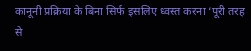कानूनी प्रक्रिया के बिना सिर्फ इसलिए ध्वस्त करना ‘पूरी तरह से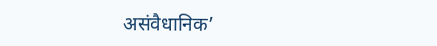असंवैधानिक’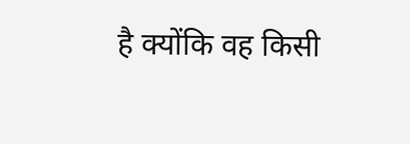है क्योंकि वह किसी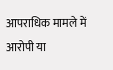आपराधिक मामले में आरोपी या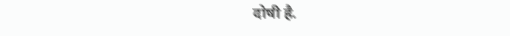दोषी है.